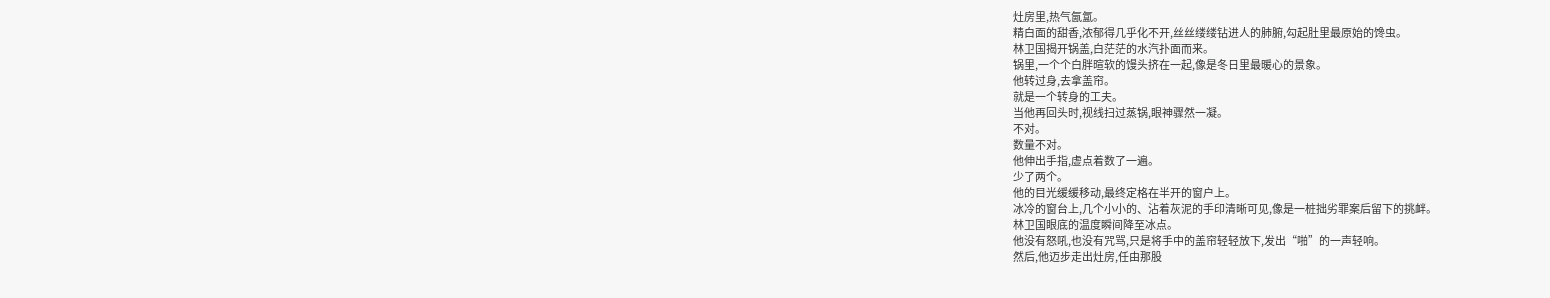灶房里,热气氤氲。
精白面的甜香,浓郁得几乎化不开,丝丝缕缕钻进人的肺腑,勾起肚里最原始的馋虫。
林卫国揭开锅盖,白茫茫的水汽扑面而来。
锅里,一个个白胖暄软的馒头挤在一起,像是冬日里最暖心的景象。
他转过身,去拿盖帘。
就是一个转身的工夫。
当他再回头时,视线扫过蒸锅,眼神骤然一凝。
不对。
数量不对。
他伸出手指,虚点着数了一遍。
少了两个。
他的目光缓缓移动,最终定格在半开的窗户上。
冰冷的窗台上,几个小小的、沾着灰泥的手印清晰可见,像是一桩拙劣罪案后留下的挑衅。
林卫国眼底的温度瞬间降至冰点。
他没有怒吼,也没有咒骂,只是将手中的盖帘轻轻放下,发出“啪”的一声轻响。
然后,他迈步走出灶房,任由那股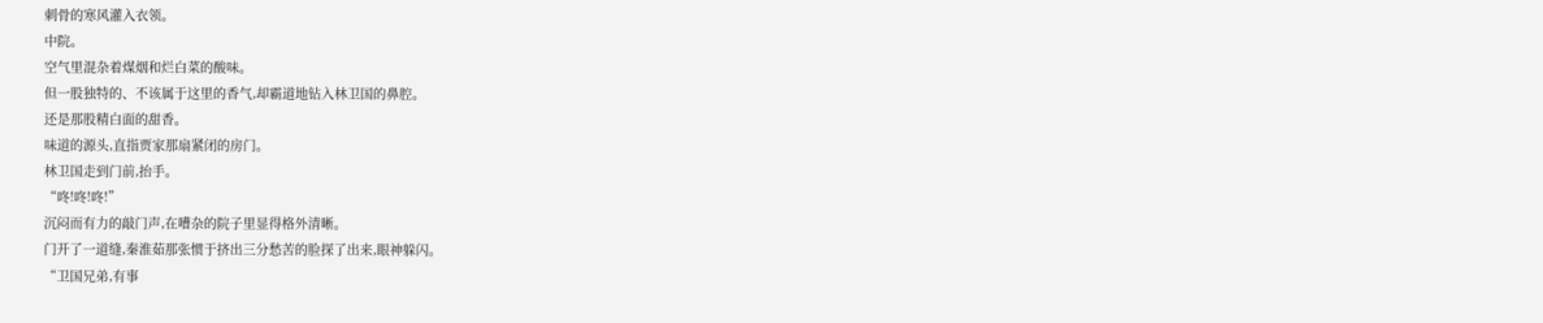刺骨的寒风灌入衣领。
中院。
空气里混杂着煤烟和烂白菜的酸味。
但一股独特的、不该属于这里的香气,却霸道地钻入林卫国的鼻腔。
还是那股精白面的甜香。
味道的源头,直指贾家那扇紧闭的房门。
林卫国走到门前,抬手。
“咚!咚!咚!”
沉闷而有力的敲门声,在嘈杂的院子里显得格外清晰。
门开了一道缝,秦淮茹那张惯于挤出三分愁苦的脸探了出来,眼神躲闪。
“卫国兄弟,有事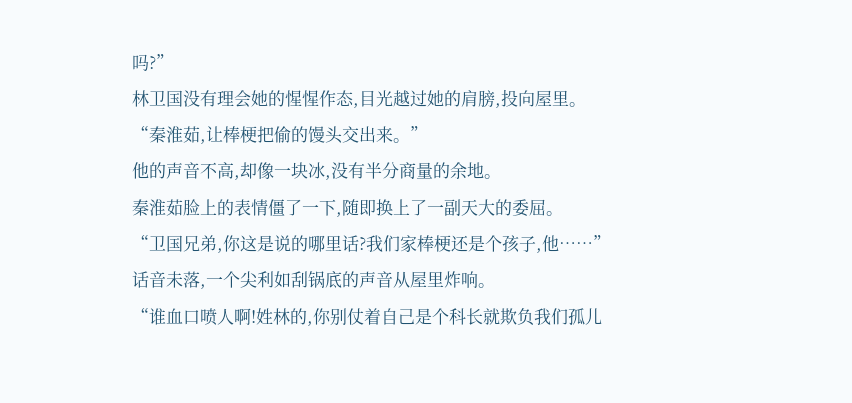吗?”
林卫国没有理会她的惺惺作态,目光越过她的肩膀,投向屋里。
“秦淮茹,让棒梗把偷的馒头交出来。”
他的声音不高,却像一块冰,没有半分商量的余地。
秦淮茹脸上的表情僵了一下,随即换上了一副天大的委屈。
“卫国兄弟,你这是说的哪里话?我们家棒梗还是个孩子,他……”
话音未落,一个尖利如刮锅底的声音从屋里炸响。
“谁血口喷人啊!姓林的,你别仗着自己是个科长就欺负我们孤儿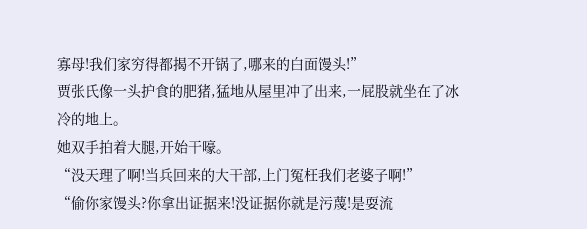寡母!我们家穷得都揭不开锅了,哪来的白面馒头!”
贾张氏像一头护食的肥猪,猛地从屋里冲了出来,一屁股就坐在了冰冷的地上。
她双手拍着大腿,开始干嚎。
“没天理了啊!当兵回来的大干部,上门冤枉我们老婆子啊!”
“偷你家馒头?你拿出证据来!没证据你就是污蔑!是耍流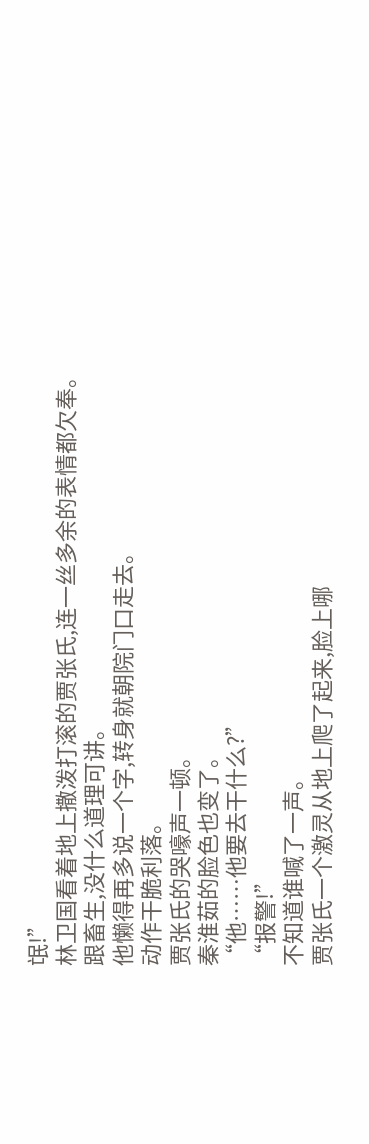氓!”
林卫国看着地上撒泼打滚的贾张氏,连一丝多余的表情都欠奉。
跟畜生,没什么道理可讲。
他懒得再多说一个字,转身就朝院门口走去。
动作干脆利落。
贾张氏的哭嚎声一顿。
秦淮茹的脸色也变了。
“他……他要去干什么?”
“报警!”
不知道谁喊了一声。
贾张氏一个激灵从地上爬了起来,脸上哪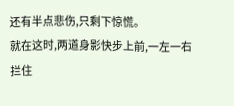还有半点悲伤,只剩下惊慌。
就在这时,两道身影快步上前,一左一右拦住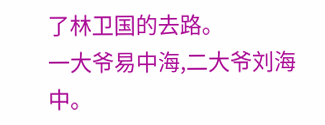了林卫国的去路。
一大爷易中海,二大爷刘海中。